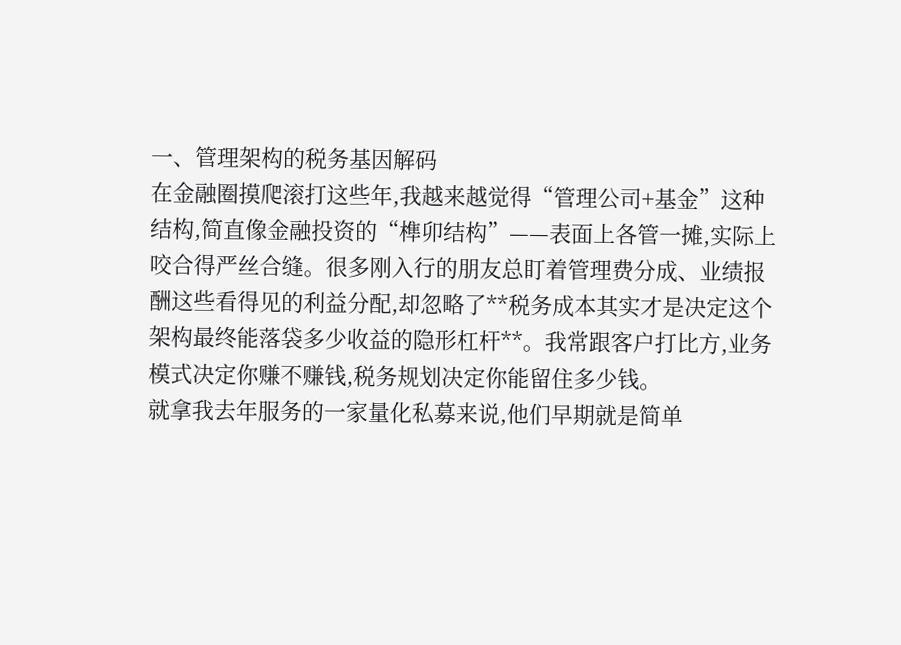一、管理架构的税务基因解码
在金融圈摸爬滚打这些年,我越来越觉得“管理公司+基金”这种结构,简直像金融投资的“榫卯结构”——表面上各管一摊,实际上咬合得严丝合缝。很多刚入行的朋友总盯着管理费分成、业绩报酬这些看得见的利益分配,却忽略了**税务成本其实才是决定这个架构最终能落袋多少收益的隐形杠杆**。我常跟客户打比方,业务模式决定你赚不赚钱,税务规划决定你能留住多少钱。
就拿我去年服务的一家量化私募来说,他们早期就是简单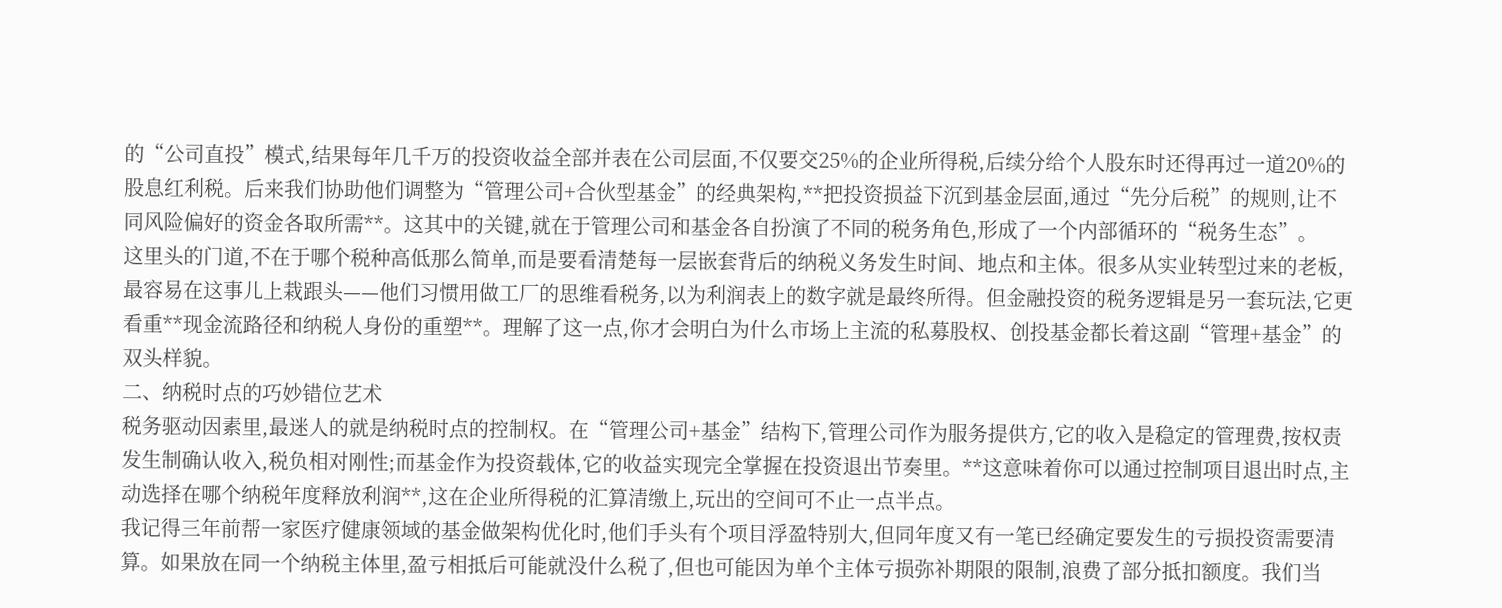的“公司直投”模式,结果每年几千万的投资收益全部并表在公司层面,不仅要交25%的企业所得税,后续分给个人股东时还得再过一道20%的股息红利税。后来我们协助他们调整为“管理公司+合伙型基金”的经典架构,**把投资损益下沉到基金层面,通过“先分后税”的规则,让不同风险偏好的资金各取所需**。这其中的关键,就在于管理公司和基金各自扮演了不同的税务角色,形成了一个内部循环的“税务生态”。
这里头的门道,不在于哪个税种高低那么简单,而是要看清楚每一层嵌套背后的纳税义务发生时间、地点和主体。很多从实业转型过来的老板,最容易在这事儿上栽跟头——他们习惯用做工厂的思维看税务,以为利润表上的数字就是最终所得。但金融投资的税务逻辑是另一套玩法,它更看重**现金流路径和纳税人身份的重塑**。理解了这一点,你才会明白为什么市场上主流的私募股权、创投基金都长着这副“管理+基金”的双头样貌。
二、纳税时点的巧妙错位艺术
税务驱动因素里,最迷人的就是纳税时点的控制权。在“管理公司+基金”结构下,管理公司作为服务提供方,它的收入是稳定的管理费,按权责发生制确认收入,税负相对刚性;而基金作为投资载体,它的收益实现完全掌握在投资退出节奏里。**这意味着你可以通过控制项目退出时点,主动选择在哪个纳税年度释放利润**,这在企业所得税的汇算清缴上,玩出的空间可不止一点半点。
我记得三年前帮一家医疗健康领域的基金做架构优化时,他们手头有个项目浮盈特别大,但同年度又有一笔已经确定要发生的亏损投资需要清算。如果放在同一个纳税主体里,盈亏相抵后可能就没什么税了,但也可能因为单个主体亏损弥补期限的限制,浪费了部分抵扣额度。我们当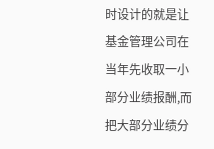时设计的就是让基金管理公司在当年先收取一小部分业绩报酬,而把大部分业绩分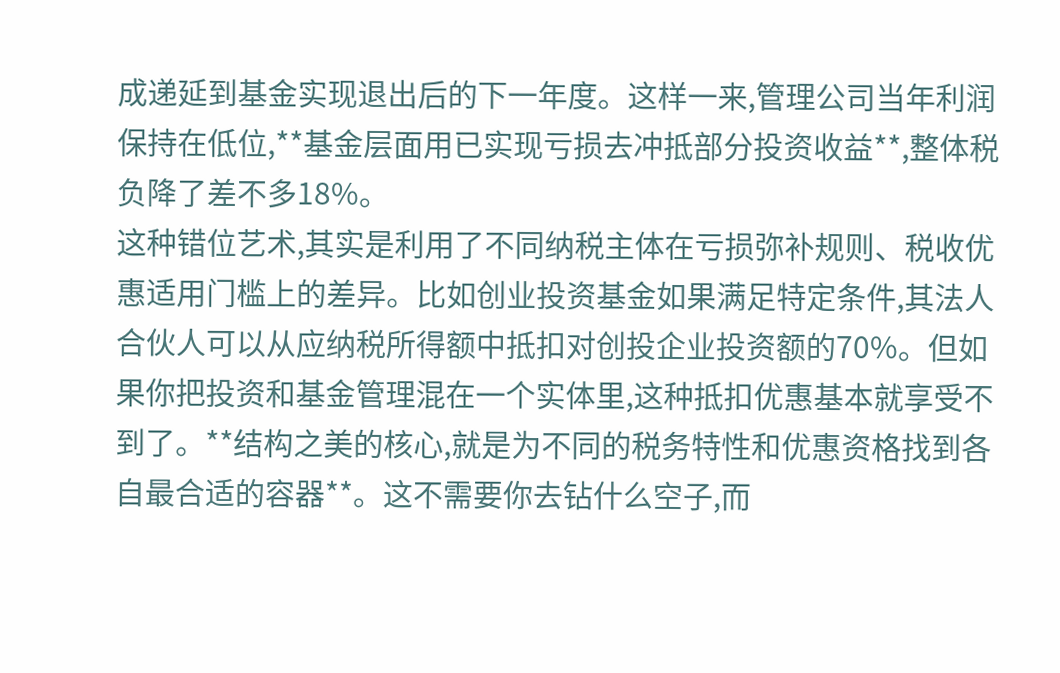成递延到基金实现退出后的下一年度。这样一来,管理公司当年利润保持在低位,**基金层面用已实现亏损去冲抵部分投资收益**,整体税负降了差不多18%。
这种错位艺术,其实是利用了不同纳税主体在亏损弥补规则、税收优惠适用门槛上的差异。比如创业投资基金如果满足特定条件,其法人合伙人可以从应纳税所得额中抵扣对创投企业投资额的70%。但如果你把投资和基金管理混在一个实体里,这种抵扣优惠基本就享受不到了。**结构之美的核心,就是为不同的税务特性和优惠资格找到各自最合适的容器**。这不需要你去钻什么空子,而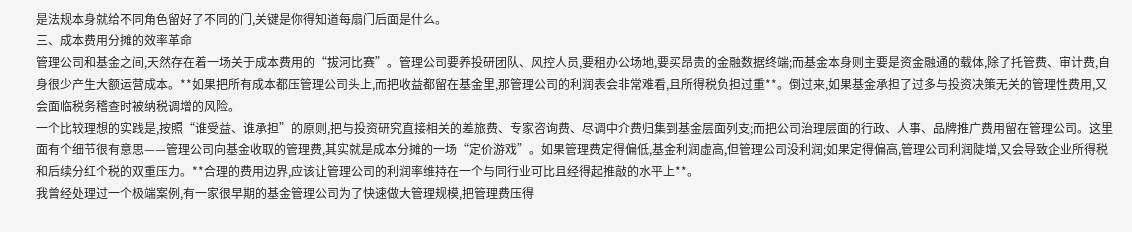是法规本身就给不同角色留好了不同的门,关键是你得知道每扇门后面是什么。
三、成本费用分摊的效率革命
管理公司和基金之间,天然存在着一场关于成本费用的“拔河比赛”。管理公司要养投研团队、风控人员,要租办公场地,要买昂贵的金融数据终端;而基金本身则主要是资金融通的载体,除了托管费、审计费,自身很少产生大额运营成本。**如果把所有成本都压管理公司头上,而把收益都留在基金里,那管理公司的利润表会非常难看,且所得税负担过重**。倒过来,如果基金承担了过多与投资决策无关的管理性费用,又会面临税务稽查时被纳税调增的风险。
一个比较理想的实践是,按照“谁受益、谁承担”的原则,把与投资研究直接相关的差旅费、专家咨询费、尽调中介费归集到基金层面列支;而把公司治理层面的行政、人事、品牌推广费用留在管理公司。这里面有个细节很有意思——管理公司向基金收取的管理费,其实就是成本分摊的一场“定价游戏”。如果管理费定得偏低,基金利润虚高,但管理公司没利润;如果定得偏高,管理公司利润陡增,又会导致企业所得税和后续分红个税的双重压力。**合理的费用边界,应该让管理公司的利润率维持在一个与同行业可比且经得起推敲的水平上**。
我曾经处理过一个极端案例,有一家很早期的基金管理公司为了快速做大管理规模,把管理费压得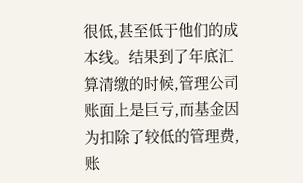很低,甚至低于他们的成本线。结果到了年底汇算清缴的时候,管理公司账面上是巨亏,而基金因为扣除了较低的管理费,账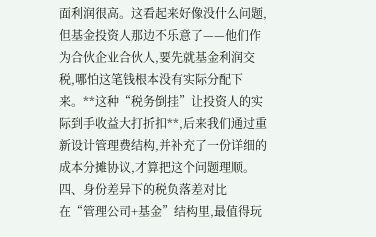面利润很高。这看起来好像没什么问题,但基金投资人那边不乐意了——他们作为合伙企业合伙人,要先就基金利润交税,哪怕这笔钱根本没有实际分配下来。**这种“税务倒挂”让投资人的实际到手收益大打折扣**,后来我们通过重新设计管理费结构,并补充了一份详细的成本分摊协议,才算把这个问题理顺。
四、身份差异下的税负落差对比
在“管理公司+基金”结构里,最值得玩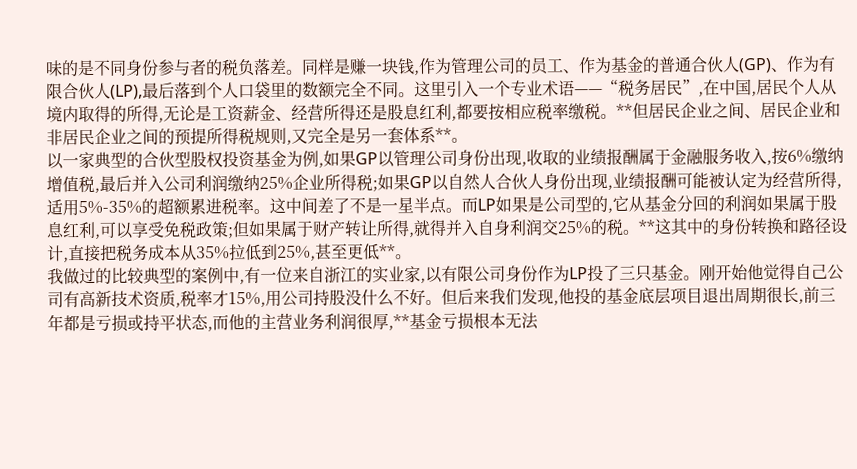味的是不同身份参与者的税负落差。同样是赚一块钱,作为管理公司的员工、作为基金的普通合伙人(GP)、作为有限合伙人(LP),最后落到个人口袋里的数额完全不同。这里引入一个专业术语——“税务居民”,在中国,居民个人从境内取得的所得,无论是工资薪金、经营所得还是股息红利,都要按相应税率缴税。**但居民企业之间、居民企业和非居民企业之间的预提所得税规则,又完全是另一套体系**。
以一家典型的合伙型股权投资基金为例,如果GP以管理公司身份出现,收取的业绩报酬属于金融服务收入,按6%缴纳增值税,最后并入公司利润缴纳25%企业所得税;如果GP以自然人合伙人身份出现,业绩报酬可能被认定为经营所得,适用5%-35%的超额累进税率。这中间差了不是一星半点。而LP如果是公司型的,它从基金分回的利润如果属于股息红利,可以享受免税政策;但如果属于财产转让所得,就得并入自身利润交25%的税。**这其中的身份转换和路径设计,直接把税务成本从35%拉低到25%,甚至更低**。
我做过的比较典型的案例中,有一位来自浙江的实业家,以有限公司身份作为LP投了三只基金。刚开始他觉得自己公司有高新技术资质,税率才15%,用公司持股没什么不好。但后来我们发现,他投的基金底层项目退出周期很长,前三年都是亏损或持平状态,而他的主营业务利润很厚,**基金亏损根本无法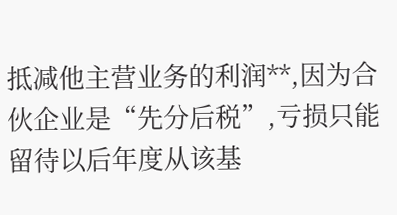抵减他主营业务的利润**,因为合伙企业是“先分后税”,亏损只能留待以后年度从该基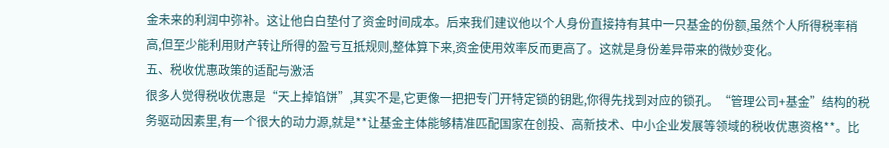金未来的利润中弥补。这让他白白垫付了资金时间成本。后来我们建议他以个人身份直接持有其中一只基金的份额,虽然个人所得税率稍高,但至少能利用财产转让所得的盈亏互抵规则,整体算下来,资金使用效率反而更高了。这就是身份差异带来的微妙变化。
五、税收优惠政策的适配与激活
很多人觉得税收优惠是“天上掉馅饼”,其实不是,它更像一把把专门开特定锁的钥匙,你得先找到对应的锁孔。“管理公司+基金”结构的税务驱动因素里,有一个很大的动力源,就是**让基金主体能够精准匹配国家在创投、高新技术、中小企业发展等领域的税收优惠资格**。比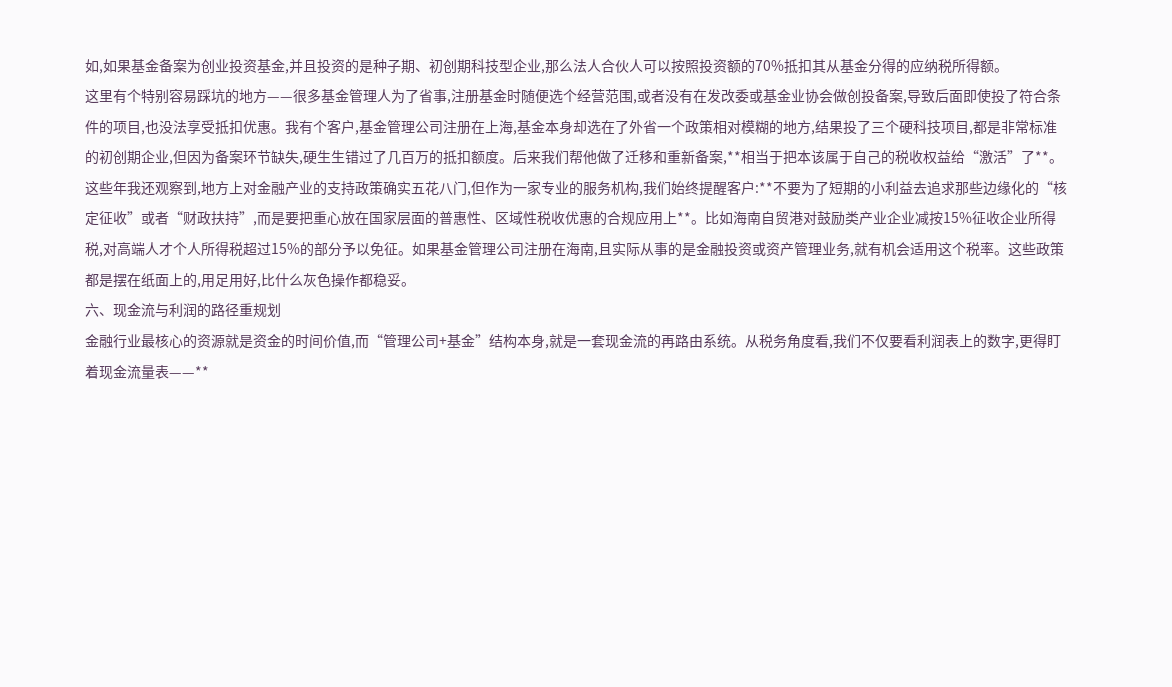如,如果基金备案为创业投资基金,并且投资的是种子期、初创期科技型企业,那么法人合伙人可以按照投资额的70%抵扣其从基金分得的应纳税所得额。
这里有个特别容易踩坑的地方——很多基金管理人为了省事,注册基金时随便选个经营范围,或者没有在发改委或基金业协会做创投备案,导致后面即使投了符合条件的项目,也没法享受抵扣优惠。我有个客户,基金管理公司注册在上海,基金本身却选在了外省一个政策相对模糊的地方,结果投了三个硬科技项目,都是非常标准的初创期企业,但因为备案环节缺失,硬生生错过了几百万的抵扣额度。后来我们帮他做了迁移和重新备案,**相当于把本该属于自己的税收权益给“激活”了**。
这些年我还观察到,地方上对金融产业的支持政策确实五花八门,但作为一家专业的服务机构,我们始终提醒客户:**不要为了短期的小利益去追求那些边缘化的“核定征收”或者“财政扶持”,而是要把重心放在国家层面的普惠性、区域性税收优惠的合规应用上**。比如海南自贸港对鼓励类产业企业减按15%征收企业所得税,对高端人才个人所得税超过15%的部分予以免征。如果基金管理公司注册在海南,且实际从事的是金融投资或资产管理业务,就有机会适用这个税率。这些政策都是摆在纸面上的,用足用好,比什么灰色操作都稳妥。
六、现金流与利润的路径重规划
金融行业最核心的资源就是资金的时间价值,而“管理公司+基金”结构本身,就是一套现金流的再路由系统。从税务角度看,我们不仅要看利润表上的数字,更得盯着现金流量表——**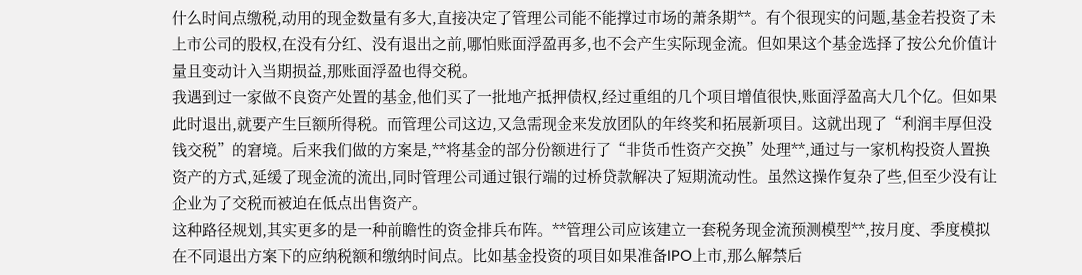什么时间点缴税,动用的现金数量有多大,直接决定了管理公司能不能撑过市场的萧条期**。有个很现实的问题,基金若投资了未上市公司的股权,在没有分红、没有退出之前,哪怕账面浮盈再多,也不会产生实际现金流。但如果这个基金选择了按公允价值计量且变动计入当期损益,那账面浮盈也得交税。
我遇到过一家做不良资产处置的基金,他们买了一批地产抵押债权,经过重组的几个项目增值很快,账面浮盈高大几个亿。但如果此时退出,就要产生巨额所得税。而管理公司这边,又急需现金来发放团队的年终奖和拓展新项目。这就出现了“利润丰厚但没钱交税”的窘境。后来我们做的方案是,**将基金的部分份额进行了“非货币性资产交换”处理**,通过与一家机构投资人置换资产的方式,延缓了现金流的流出,同时管理公司通过银行端的过桥贷款解决了短期流动性。虽然这操作复杂了些,但至少没有让企业为了交税而被迫在低点出售资产。
这种路径规划,其实更多的是一种前瞻性的资金排兵布阵。**管理公司应该建立一套税务现金流预测模型**,按月度、季度模拟在不同退出方案下的应纳税额和缴纳时间点。比如基金投资的项目如果准备IPO上市,那么解禁后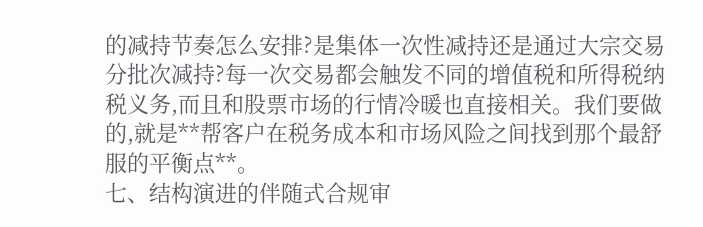的减持节奏怎么安排?是集体一次性减持还是通过大宗交易分批次减持?每一次交易都会触发不同的增值税和所得税纳税义务,而且和股票市场的行情冷暖也直接相关。我们要做的,就是**帮客户在税务成本和市场风险之间找到那个最舒服的平衡点**。
七、结构演进的伴随式合规审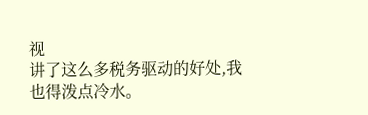视
讲了这么多税务驱动的好处,我也得泼点冷水。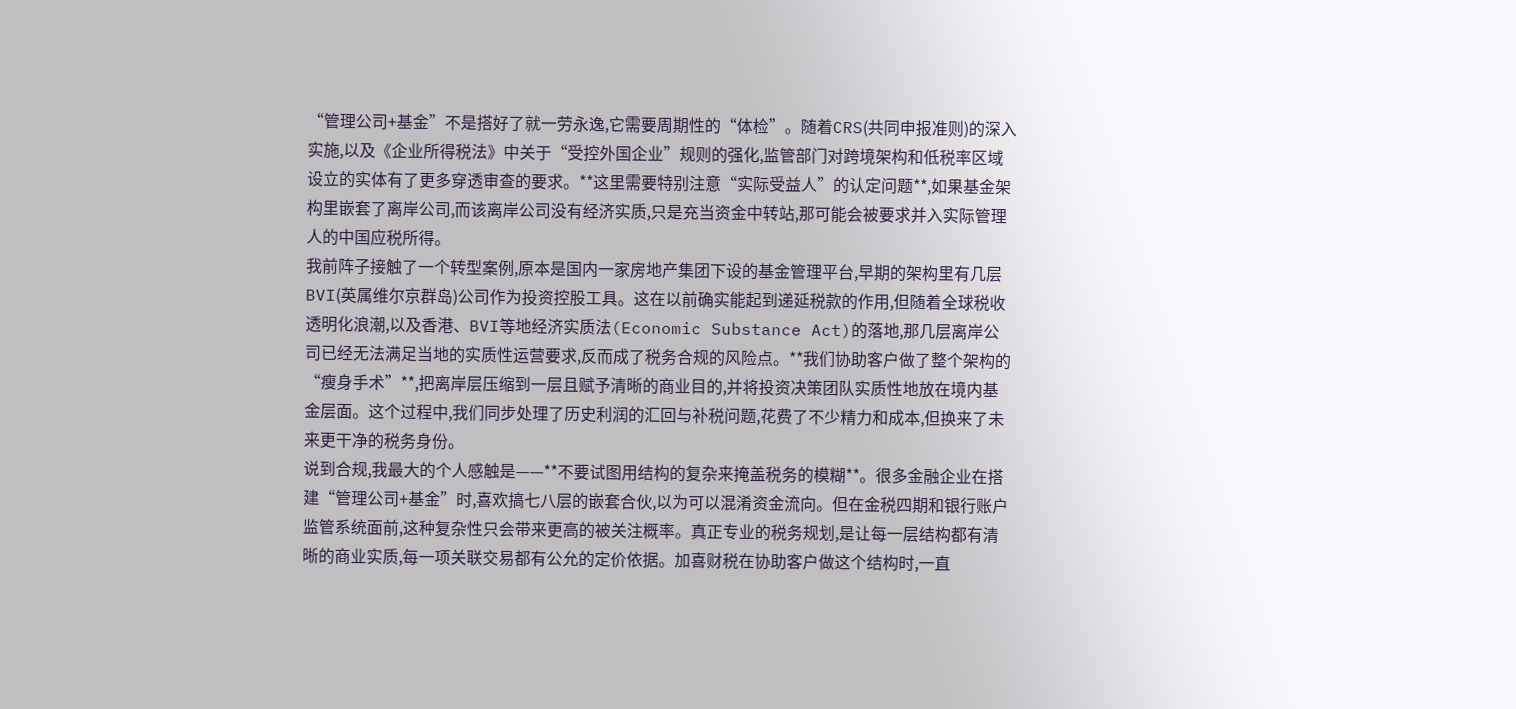“管理公司+基金”不是搭好了就一劳永逸,它需要周期性的“体检”。随着CRS(共同申报准则)的深入实施,以及《企业所得税法》中关于“受控外国企业”规则的强化,监管部门对跨境架构和低税率区域设立的实体有了更多穿透审查的要求。**这里需要特别注意“实际受益人”的认定问题**,如果基金架构里嵌套了离岸公司,而该离岸公司没有经济实质,只是充当资金中转站,那可能会被要求并入实际管理人的中国应税所得。
我前阵子接触了一个转型案例,原本是国内一家房地产集团下设的基金管理平台,早期的架构里有几层BVI(英属维尔京群岛)公司作为投资控股工具。这在以前确实能起到递延税款的作用,但随着全球税收透明化浪潮,以及香港、BVI等地经济实质法(Economic Substance Act)的落地,那几层离岸公司已经无法满足当地的实质性运营要求,反而成了税务合规的风险点。**我们协助客户做了整个架构的“瘦身手术”**,把离岸层压缩到一层且赋予清晰的商业目的,并将投资决策团队实质性地放在境内基金层面。这个过程中,我们同步处理了历史利润的汇回与补税问题,花费了不少精力和成本,但换来了未来更干净的税务身份。
说到合规,我最大的个人感触是——**不要试图用结构的复杂来掩盖税务的模糊**。很多金融企业在搭建“管理公司+基金”时,喜欢搞七八层的嵌套合伙,以为可以混淆资金流向。但在金税四期和银行账户监管系统面前,这种复杂性只会带来更高的被关注概率。真正专业的税务规划,是让每一层结构都有清晰的商业实质,每一项关联交易都有公允的定价依据。加喜财税在协助客户做这个结构时,一直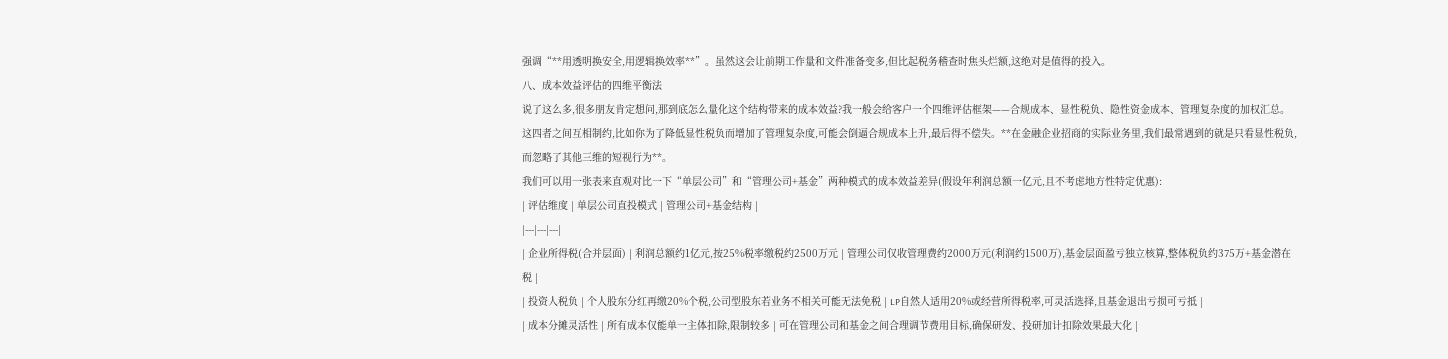强调“**用透明换安全,用逻辑换效率**”。虽然这会让前期工作量和文件准备变多,但比起税务稽查时焦头烂额,这绝对是值得的投入。
八、成本效益评估的四维平衡法
说了这么多,很多朋友肯定想问,那到底怎么量化这个结构带来的成本效益?我一般会给客户一个四维评估框架——合规成本、显性税负、隐性资金成本、管理复杂度的加权汇总。这四者之间互相制约,比如你为了降低显性税负而增加了管理复杂度,可能会倒逼合规成本上升,最后得不偿失。**在金融企业招商的实际业务里,我们最常遇到的就是只看显性税负,而忽略了其他三维的短视行为**。
我们可以用一张表来直观对比一下“单层公司”和“管理公司+基金”两种模式的成本效益差异(假设年利润总额一亿元,且不考虑地方性特定优惠):
| 评估维度 | 单层公司直投模式 | 管理公司+基金结构 |
|---|---|---|
| 企业所得税(合并层面) | 利润总额约1亿元,按25%税率缴税约2500万元 | 管理公司仅收管理费约2000万元(利润约1500万),基金层面盈亏独立核算,整体税负约375万+基金潜在税 |
| 投资人税负 | 个人股东分红再缴20%个税,公司型股东若业务不相关可能无法免税 | LP自然人适用20%或经营所得税率,可灵活选择,且基金退出亏损可亏抵 |
| 成本分摊灵活性 | 所有成本仅能单一主体扣除,限制较多 | 可在管理公司和基金之间合理调节费用目标,确保研发、投研加计扣除效果最大化 |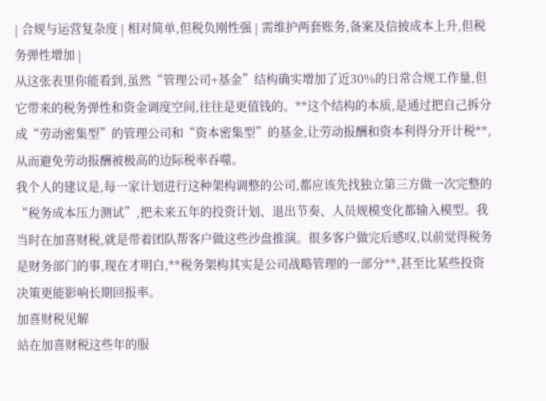| 合规与运营复杂度 | 相对简单,但税负刚性强 | 需维护两套账务,备案及信披成本上升,但税务弹性增加 |
从这张表里你能看到,虽然“管理公司+基金”结构确实增加了近30%的日常合规工作量,但它带来的税务弹性和资金调度空间,往往是更值钱的。**这个结构的本质,是通过把自己拆分成“劳动密集型”的管理公司和“资本密集型”的基金,让劳动报酬和资本利得分开计税**,从而避免劳动报酬被极高的边际税率吞噬。
我个人的建议是,每一家计划进行这种架构调整的公司,都应该先找独立第三方做一次完整的“税务成本压力测试”,把未来五年的投资计划、退出节奏、人员规模变化都输入模型。我当时在加喜财税,就是带着团队帮客户做这些沙盘推演。很多客户做完后感叹,以前觉得税务是财务部门的事,现在才明白,**税务架构其实是公司战略管理的一部分**,甚至比某些投资决策更能影响长期回报率。
加喜财税见解
站在加喜财税这些年的服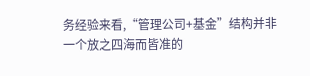务经验来看,“管理公司+基金”结构并非一个放之四海而皆准的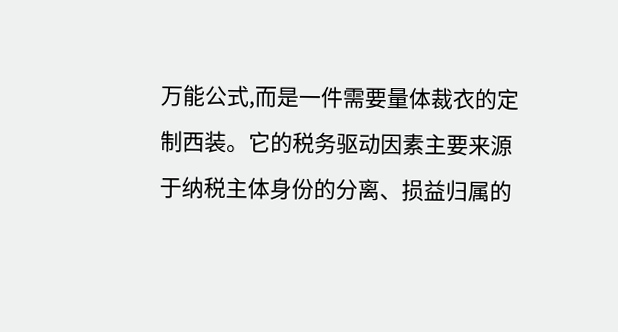万能公式,而是一件需要量体裁衣的定制西装。它的税务驱动因素主要来源于纳税主体身份的分离、损益归属的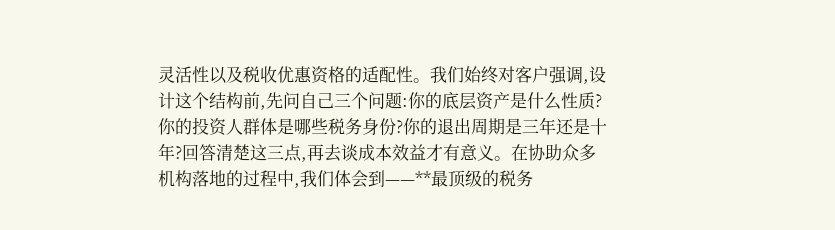灵活性以及税收优惠资格的适配性。我们始终对客户强调,设计这个结构前,先问自己三个问题:你的底层资产是什么性质?你的投资人群体是哪些税务身份?你的退出周期是三年还是十年?回答清楚这三点,再去谈成本效益才有意义。在协助众多机构落地的过程中,我们体会到——**最顶级的税务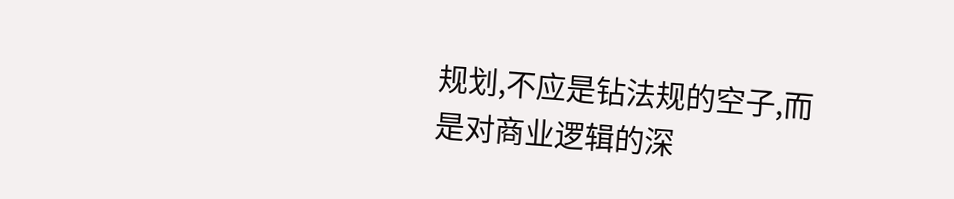规划,不应是钻法规的空子,而是对商业逻辑的深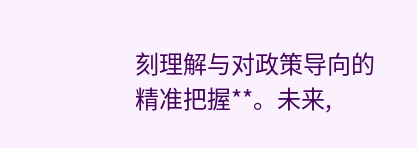刻理解与对政策导向的精准把握**。未来,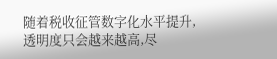随着税收征管数字化水平提升,透明度只会越来越高,尽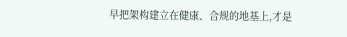早把架构建立在健康、合规的地基上,才是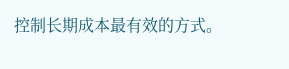控制长期成本最有效的方式。